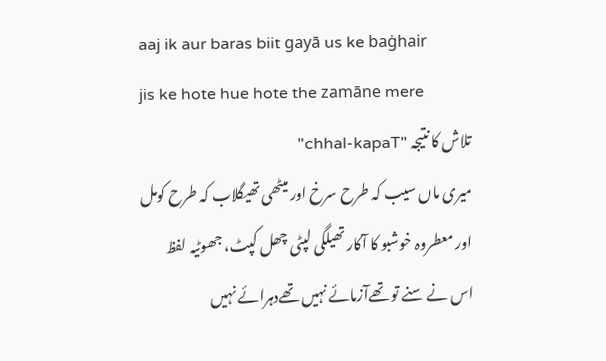aaj ik aur baras biit gayā us ke baġhair
jis ke hote hue hote the zamāne mere
تلاش کا نتیجہ "chhal-kapaT"
میری ماں سیب کہ طرح سرخ اور میٹھی تھیگلاب کہ طرح کومل اور معطروہ خوشبو کا آکار تھیلگی لپٹی چھل کپٹ، جھوٹیہ لفظ اس نے سنے تو تھےآزمائے نہیں تھےدہرائے نہیں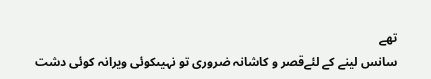تھے
سانس لینے کے لئےقصر و کاشانہ ضروری تو نہیںکوئی ویرانہ کوئی دشت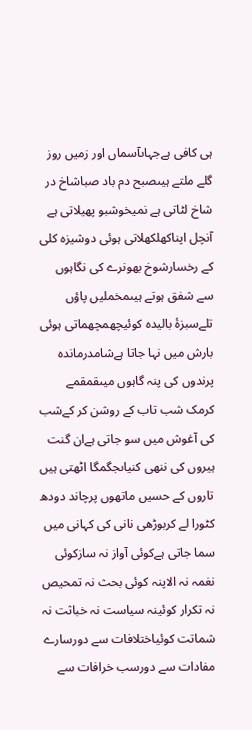ہی کافی ہےجہاںآسماں اور زمیں روز گلے ملتے ہیںصبح دم باد صباشاخ در شاخ لٹاتی ہے نمیخوشبو پھیلاتی ہے آنچل اپناکھلکھلاتی ہوئی دوشیزہ کلی کے رخسارشوخ بھونرے کی نگاہوں سے شفق ہوتے ہیںمخملیں پاؤں تلےسبزۂ بالیدہ کوئیچھمچھماتی ہوئی بارش میں نہا جاتا ہےشامدرماندہ پرندوں کی پنہ گاہوں میںقمقمے کرمک شب تاب کے روشن کر کےشب کی آغوش میں سو جاتی ہےان گنت ہیروں کی ننھی کنیاںجگمگا اٹھتی ہیں تاروں کے حسیں ماتھوں پرچاند دودھ کٹورا لے کربوڑھی نانی کی کہانی میں سما جاتی ہےکوئی آواز نہ سازکوئی نغمہ نہ الاپنہ کوئی بحث نہ تمحیص نہ تکرار کوئینہ سیاست نہ خباثت نہ شماتت کوئیاختلافات سے دورسارے مفادات سے دورسب خرافات سے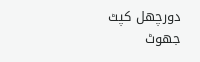دورچھل کپٹ جھوٹ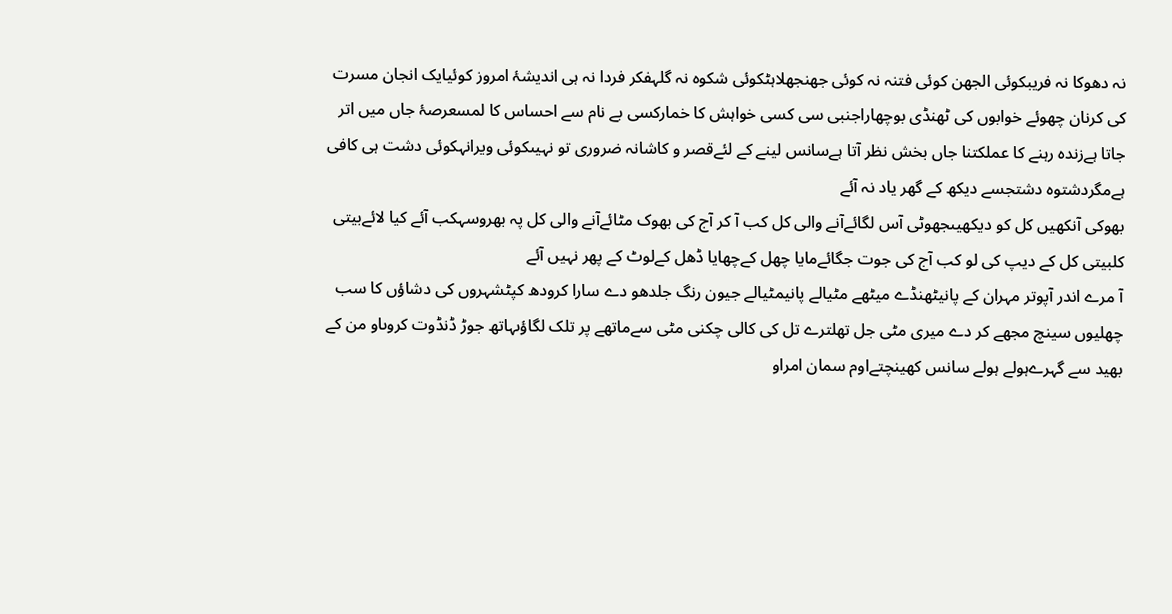نہ دھوکا نہ فریبکوئی الجھن کوئی فتنہ نہ کوئی جھنجھلاہٹکوئی شکوہ نہ گلہفکر فردا نہ ہی اندیشۂ امروز کوئیایک انجان مسرت کی کرنان چھوئے خوابوں کی ٹھنڈی بوچھاراجنبی سی کسی خواہش کا خمارکسی بے نام سے احساس کا لمسعرصۂ جاں میں اتر جاتا ہےزندہ رہنے کا عملکتنا جاں بخش نظر آتا ہےسانس لینے کے لئےقصر و کاشانہ ضروری تو نہیںکوئی ویرانہکوئی دشت ہی کافی ہےمگردشتوہ دشتجسے دیکھ کے گھر یاد نہ آئے
بھوکی آنکھیں کل کو دیکھیںجھوٹی آس لگائےآنے والی کل کب آ کر آج کی بھوک مٹائےآنے والی کل پہ بھروسہکب آئے کیا لائےبیتی کلبیتی کل کے دیپ کی لو کب آج کی جوت جگائےمایا چھل کےچھایا ڈھل کےلوٹ کے پھر نہیں آئے
آ مرے اندر آپوتر مہران کے پانیٹھنڈے میٹھے مٹیالے پانیمٹیالے جیون رنگ جلدھو دے سارا کرودھ کپٹشہروں کی دشاؤں کا سب چھلیوں سینچ مجھے کر دے میری مٹی جل تھلترے تل کی کالی چکنی مٹی سےماتھے پر تلک لگاؤںہاتھ جوڑ ڈنڈوت کروںاو من کے بھید سے گہرےہولے ہولے سانس کھینچتےاوم سمان امراو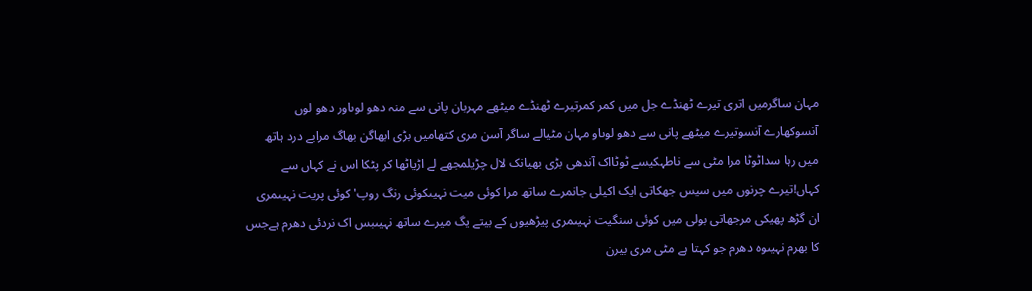مہان ساگرمیں اتری تیرے ٹھنڈے جل میں کمر کمرتیرے ٹھنڈے میٹھے مہربان پانی سے منہ دھو لوںاور دھو لوں آنسوکھارے آنسوتیرے میٹھے پانی سے دھو لوںاو مہان مٹیالے ساگر آسن مری کتھامیں بڑی ابھاگن بھاگ مرابے درد ہاتھ میں رہا سداٹوٹا مرا مٹی سے ناطہکیسے ٹوٹااک آندھی بڑی بھیانک لال چڑیلمجھے لے اڑیاٹھا کر پٹکا اس نے کہاں سے کہاں!تیرے چرنوں میں سیس جھکاتی ایک اکیلی جانمرے ساتھ مرا کوئی میت نہیںکوئی رنگ روپ' کوئی پریت نہیںمری ان گڑھ پھیکی مرجھاتی بولی میں کوئی سنگیت نہیںمری پیڑھیوں کے بیتے یگ میرے ساتھ نہیںبس اک نردئی دھرم ہےجس کا بھرم نہیںوہ دھرم جو کہتا ہے مٹی مری بیرن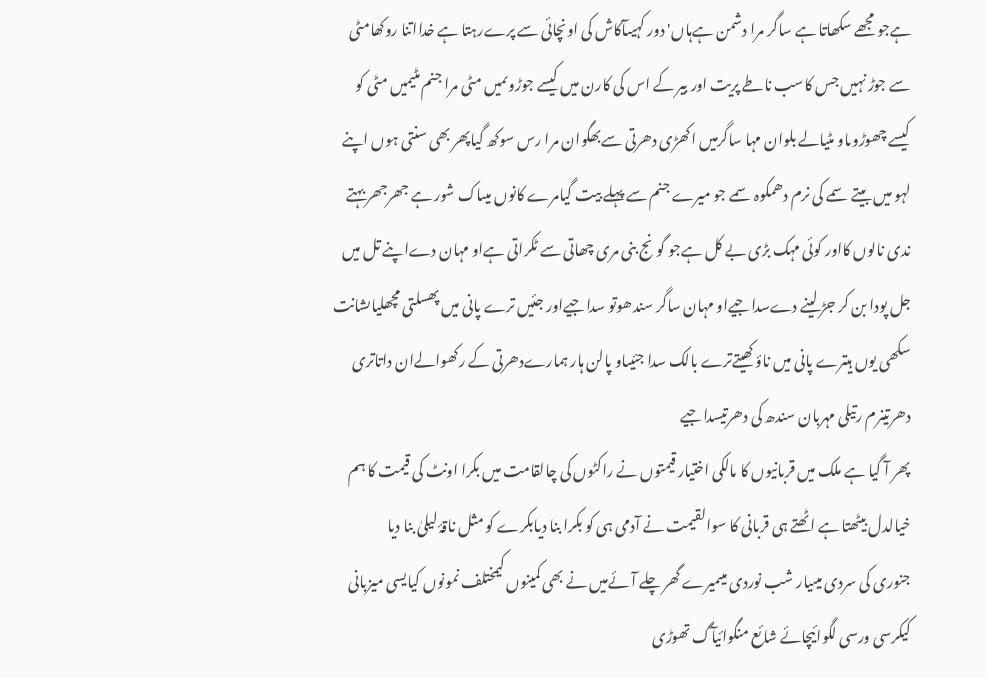ہےجو مجھے سکھاتا ہے ساگر مرا دشمن ہےہاں' دور کہیںآکاش کی اونچائی سے پرےرہتا ہے خدااتنا روکھامٹی سے جوڑ نہیں جس کاسب ناطے پریت اور بیر کے اس کی کارن میں کیسے جوڑوںمیں مٹی مرا جنم مٹیمیں مٹی کو کیسے چھوڑوںاو مٹیالے بلوان مہا ساگرمیں اکھڑی دھرتی سےبھگوان مرا رس سوکھ گیاپھر بھی سنتی ہوں اپنے لہو میں بیتے سمے کی نرم دھمکوہ سمے جو میرے جنم سے پہلے بیت گیامرے کانوں میںاک شور ہے جھرجھر بہتے ندی نالوں کااور کوئی مہک بڑی بے کل ہےجو گونج بنی مری چھاتی سے ٹکراتی ہےاو مہان دےاپنے تل میں جل پودا بن کر جڑ لینے دےسدا جیےاو مہان ساگر سندھوتو سدا جیےاور جئیں ترے پانی میں پھسلتی مچھلیاںشانت سکھی یوں ہیترے پانی میں ناؤ کھیتےترے بالک سدا جئیںاو پالن ہار ہمارےدھرتی کے رکھوالےان داتاتری دھرتینرم رتیلی مہربان سندھ کی دھرتیسدا جیے
پھر آ گیا ہے ملک میں قربانیوں کا مالکی اختیار قیمتوں نے راکٹوں کی چالقامت میں بکرا اونٹ کی قیمت کا ہم خیالدل بیٹھتا ہے اٹھتے ہی قربانی کا سوالقیمت نے آدمی ہی کو بکرا بنا دیابکرے کو مثل ناقۂ لیلیٰ بنا دیا
جنوری کی سردی میںیار شب نوردی میںمیرے گھر چلے آئےمیں نے بھی کمینوں کیمختلف نمونوں کیایسی میزبانی کیکرسی ورسی لگوائیچائے شائع منگوائیآگ تھوڑی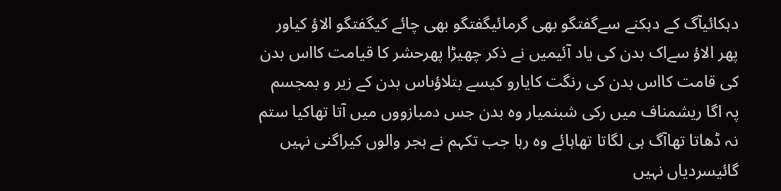دہکائیآگ کے دہکنے سےگفتگو بھی گرمائیگفتگو بھی چائے کیگفتگو الاؤ کیاور پھر الاؤ سےاک بدن کی یاد آئیمیں نے ذکر چھیڑا پھرحشر کا قیامت کااس بدن کی قامت کااس بدن کی رنگت کایارو کیسے بتلاؤںاس بدن کے زیر و بمجسم پہ اگا ریشمناف میں رکی شبنمیار وہ بدن جس دمبازووں میں آتا تھاکیا ستم نہ ڈھاتا تھاآگ ہی لگاتا تھاہائے وہ رہا جب تکہم نے ہجر والوں کیراگنی نہیں گائیسردیاں نہیں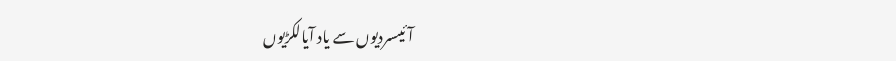آئیںسردیوں سے یاد آیالکڑیوں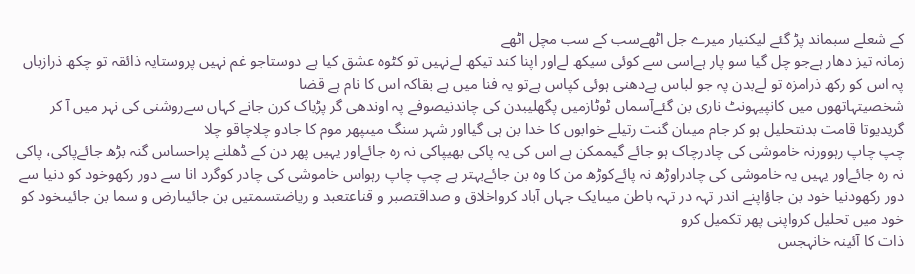کے شعلے سبماند پڑ گئے لیکنیار میرے جل اٹھےسب کے سب مچل اٹھے
زمانہ تیز دھار ہےجو چل گیا سو پار ہےاسی سے کوئی سیکھ لےاور اپنا کند تیکھ لےنہیں تو کٹوہ عشق کیا ہے دوستاجو غم نہیں پروستایہ ذائقہ تو چکھ ذرازباں پہ اس کو رکھ ذرامزہ تو لےبدن پہ جو لباس ہےدھنی ہوئی کپاس ہےتو یہ فنا میں ہے بقاکہ اس کا نام ہے قضا
شخصیتہاتھوں میں کانپیہونٹ ناری بن گئےآسماں ٹوٹازمیں پگھلیبدن کی چاندنیصوفے پہ اوندھی گر پڑیاک کرن جانے کہاں سےروشنی کی نہر میں آ کر گریدیوتا قامت بدنتحلیل ہو کر جام میںان گنت رتیلے خوابوں کا خدا بن ہی گیااور شہر سنگ میںپھر موم کا جادو چلاچاقو چلا
چپ چاپ رہوورنہ خاموشی کی چادرچاک ہو جائے گیممکن ہے اس کی یہ پاکی بھیپاکی نہ رہ جائےاور یہیں پھر دن کے ڈھلنے پراحساس گنہ بڑھ جائےپاکی، پاکی نہ رہ جائےاور یہیں یہ خاموشی کی چادراوڑھ نہ پائےکوڑھ من کا وہ بن جائےبہتر ہے چپ چاپ رہواس خاموشی کی چادر کوگرد انا سے دور رکھوخود کو دنیا سے دور رکھودنیا خود بن جاؤاپنے اندر تہہ در تہہ باطن میںایک جہاں آباد کرواخلاق و صداقتصبر و قناعتعبد و ریاضتسمتیں بن جائیںارض و سما بن جائیںخود کو خود میں تحلیل کرواپنی پھر تکمیل کرو
ذات کا آئینہ خانہجس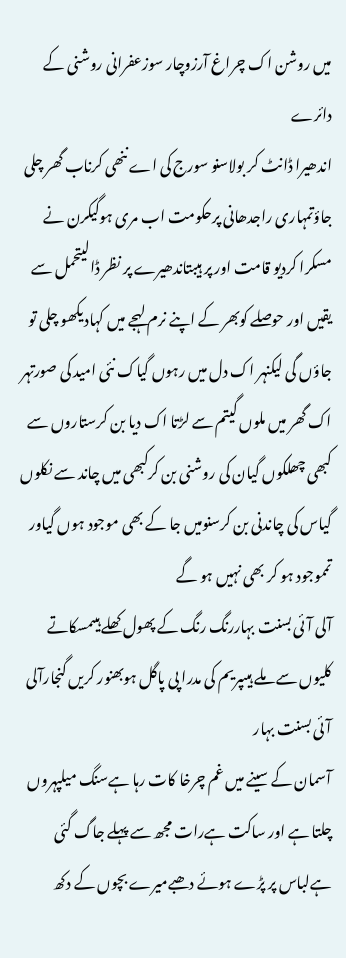میں روشن اک چراغ آرزوچار سوزعفرانی روشنی کے دائرے
اندھیرا ڈانٹ کر بولاسنو سورج کی اے ننھی کرناب گھر چلی جاؤتمہاری راجدھانی پرحکومت اب مری ہوگیکرن نے مسکرا کردیو قامت اور پر ہیبتاندھیرے پر نظر ڈالیتحمل سے یقیں اور حوصلے کوبھر کے اپنے نرم لہجے میں کہادیکھو چلی تو جاؤں گی لیکنہر اک دل میں رہوں گیاک نئی امید کی صورتہر اک گھر میں ملوں گیتم سے لڑتا اک دیا بن کرستاروں سے کبھی چھلکوں گیان کی روشنی بن کرکبھی میں چاند سے نکلوں گیاس کی چاندنی بن کرسنومیں جا کے بھی موجود ہوں گیاور تمموجود ہو کر بھی نہیں ہو گے
آلی آئی بسنت بہاررنگ رنگ کے پھول کھلے ہیںمسکاتے کلیوں سے ملے ہیںپریم کی مدرا پی پاگل ہوبھنور کریں گنجارآلی آئی بسنت بہار
آسمان کے سینے میں غم چرخا کات رہا ہےسنگ میلپہروں چلتا ہے اور ساکت ہےرات مجھ سے پہلے جاگ گئی ہےلباس پر پڑے ہوئے دھبےمیرے بچوں کے دکھ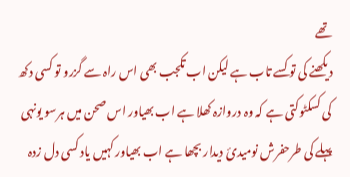تھے
دیکھنے کی تو کسے تاب ہے لیکن اب تکجب بھی اس راہ سے گزرو تو کسی دکھ کی کسکٹوکتی ہے کہ وہ دروازہ کھلا ہے اب بھیاور اس صحن میں ہرسو یونہی پہلے کی طرحفرش نومیدیٔ دیدار بچھا ہے اب بھیاور کہیں یاد کسی دل زدہ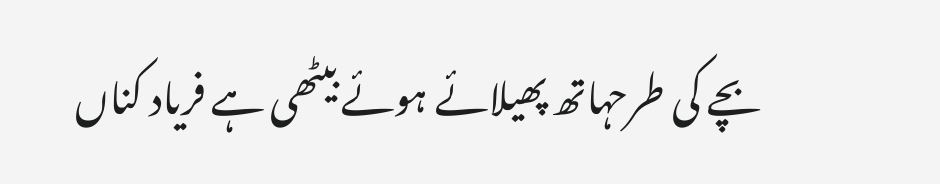بچے کی طرحہاتھ پھیلائے ہوئے بیٹھی ہے فریاد کناں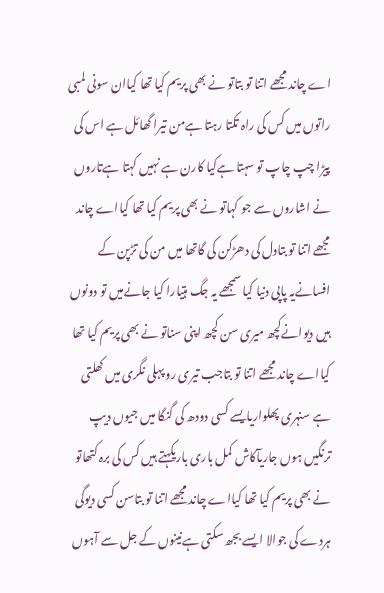اے چاند مجھے اتنا تو بتاتو نے بھی پریم کیا تھا کیاان سونی لمبی راتوں میں کس کی راہ تکتا رہتا ہےمن تیرا گھائل ہے اس کی پیڑا چپ چاپ تو سہتا ہےکیا کارن ہے نہیں کہتا ہےتاروں نے اشاروں سے جو کہاتو نے بھی پریم کیا تھا کیااے چاند مجھے اتنا تو بتادل کی دھڑکن کی گاتھا میں من کی تڑپن کے افسانےیہ پاپی دنیا کیا سمجھے یہ جگ ہتیارا کیا جانےمیں تو دونوں ہیں دیوانےکچھ میری سن کچھ اپنی سناتو نے بھی پریم کیا تھا کیااے چاند مجھے اتنا تو بتاجب تیری رو پہلی نگری میں کھلتی ہے سنہری پھلواریایسے کسی دودھ کی گنگا میں جیوں دیپ ترنگیں ہوں جاریآکاش کمل باری باریکہتے ہیں کس کی برہ کتھاتو نے بھی پریم کیا تھا کیااے چاند مجھے اتنا تو بتاسن کسی دیوگی ہردے کی جوالا ایسے بجھ سکتی ہےنینوں کے جل سے آہوں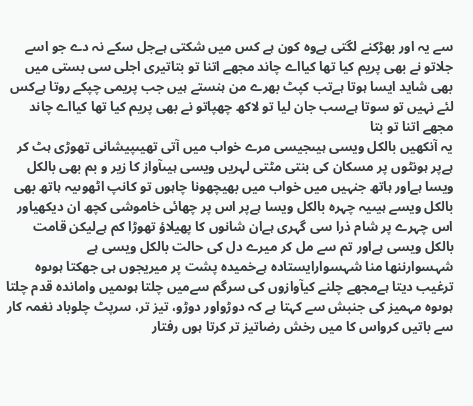سے یہ اور بھڑکنے لگتی ہےوہ کون ہے کس میں شکتی ہےجل سکے نہ دے جو اسے جلاتو نے بھی پریم کیا تھا کیااے چاند مجھے اتنا تو بتاتیری اجلی سی بستی میں بھی شاید ایسا ہوتا ہےتب کپٹ بھرے من ہنستے ہیں جب پریمی چپکے روتا ہےکس لئے نہیں تو سوتا ہےسب جان لیا تو لاکھ چھپاتو نے بھی پریم کیا تھا کیااے چاند مجھے اتنا تو بتا
یہ آنکھیں بالکل ویسی ہیںجیسی مرے خواب میں آتی تھیںپیشانی تھوڑی ہٹ کر ہےپر ہونٹوں پر مسکان کی بنتی مٹتی لہریں ویسی ہیںآواز کا زیر و بم بھی بالکل ویسا ہےاور ہاتھ جنہیں میں خواب میں بھیچھونا چاہوں تو کانپ اٹھوںیہ ہاتھ بھی بالکل ویسے ہیںیہ چہرہ بالکل ویسا ہےپر اس پر چھائی خاموشی کچھ ان دیکھیاور اس چہرے پر شام ذرا سی گہری ہےان شانوں کا پھیلاؤ تھوڑا کم ہےلیکن قامت بالکل ویسی ہےاور تم سے مل کر میرے دل کی حالت بالکل ویسی ہے
شہسوارننھا منا شہسوارایستادہ ہےخمیدہ پشت پر میریجوں ہی جھکتا ہوںوہ ترغیب دیتا ہےمجھے چلنے کیآوازوں کی سرگم سےمیں چلتا ہوںمیں واماندہ قدم چلتا ہوںوہ مہمیز کی جنبش سے کہتا ہے کہ دوڑواور دوڑو، تیز تر، سرپٹ چلوباد نغمہ کار سے باتیں کرواس کا میں رخش رضاتیز تر کرتا ہوں رفتار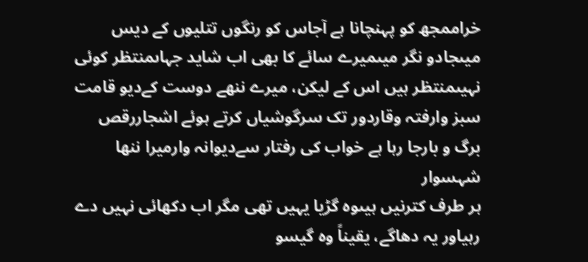خراممجھ کو پہنچانا ہے آجاس کو رنگوں تتلیوں کے دیس میںجادو نگر میںمیرے سائے کا بھی اب شاید جہاںمنتظر کوئی نہیںمنتظر ہیں اس کے لیکن، میرے ننھے دوست کےدیو قامت سبز وارفتہ وقاردور تک سرگوشیاں کرتے ہوئے اشجاررقص برگ و بارجا رہا ہے خواب کی رفتار سےدیوانہ وارمیرا ننھا شہسوار
ہر طرف کترنیں ہیںوہ گڑیا یہیں تھی مگر اب دکھائی نہیں دے رہیاور یہ دھاگے، یقیناً وہ گیسو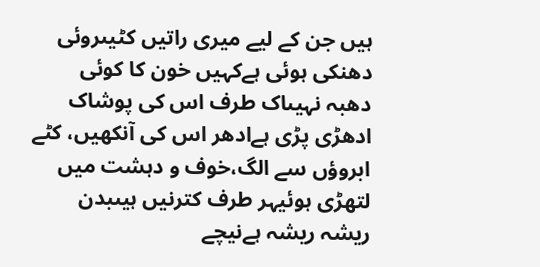ہیں جن کے لیے میری راتیں کٹیںروئی دھنکی ہوئی ہےکہیں خون کا کوئی دھبہ نہیںاک طرف اس کی پوشاک ادھڑی پڑی ہےادھر اس کی آنکھیں، کٹے ابروؤں سے الگ،خوف و دہشت میں لتھڑی ہوئیہر طرف کترنیں ہیںبدن ریشہ ریشہ ہےنیچے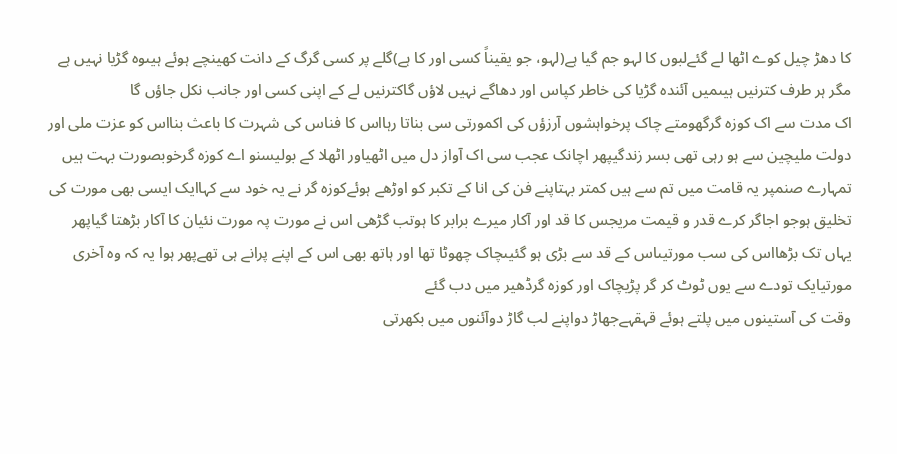کا دھڑ چیل کوے اٹھا لے گئےلبوں کا لہو جم گیا ہے(لہو، جو یقیناً کسی اور کا ہے)گلے پر کسی گرگ کے دانت کھینچے ہوئے ہیںوہ گڑیا نہیں ہے مگر ہر طرف کترنیں ہیںمیں آئندہ گڑیا کی خاطر کپاس اور دھاگے نہیں لاؤں گاکترنیں لے کے اپنی کسی اور جانب نکل جاؤں گا
اک مدت سے اک کوزہ گرگھومتے چاک پرخواہشوں آرزؤں کی اکمورتی سی بناتا رہااس کا فناس کی شہرت کا باعث بنااس کو عزت ملی اور دولت ملیچین سے ہو رہی تھی بسر زندگیپھر اچانک عجب سی اک آواز دل میں اٹھیاور اٹھلا کے بولیسنو اے کوزہ گرخوبصورت بہت ہیں تمہارے صنمپر یہ قامت میں تم سے ہیں کمتر بہتاپنے فن کی انا کے تکبر کو اوڑھے ہوئےکوزہ گر نے یہ خود سے کہاایک ایسی بھی مورت کی تخلیق ہوجو اجاگر کرے قدر و قیمت مریجس کا قد اور آکار میرے برابر کا ہوتب گڑھی اس نے مورت پہ مورت نئیان کا آکار بڑھتا گیاپھر یہاں تک بڑھااس کی سب مورتیںاس کے قد سے بڑی ہو گئیںچاک چھوٹا تھا اور ہاتھ بھی اس کے اپنے پرانے ہی تھےپھر ہوا یہ کہ وہ آخری مورتیایک تودے سے یوں ٹوٹ کر گر پڑیچاک اور کوزہ گرڈھیر میں دب گئے
وقت کی آستینوں میں پلتے ہوئے قہقہےجھاڑ دواپنے لب گاڑ دوآئنوں میں بکھرتی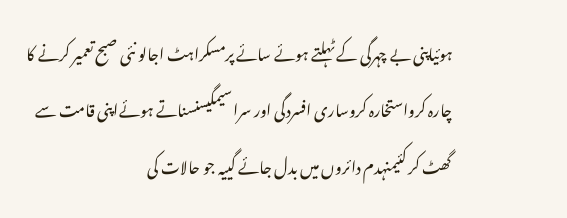ہوئیاپنی بے چہرگی کے ٹہلتے ہوئے سائے پرمسکراہٹ اجالو نئی صبح تعمیر کرنے کا چارہ کرواستخارہ کروساری افسردگی اور سراسیمگیسنسناتے ہوئےاپنی قامت سے گھٹ کر کئیمنہدم دائروں میں بدل جائے گییہ جو حالات کی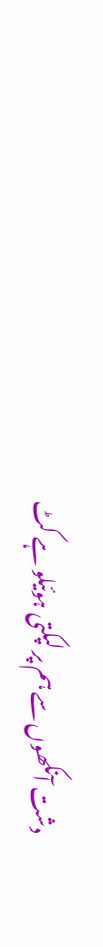دشت آنکھوں سے ہم پر لپکتی ہوئیلو ہے کٹ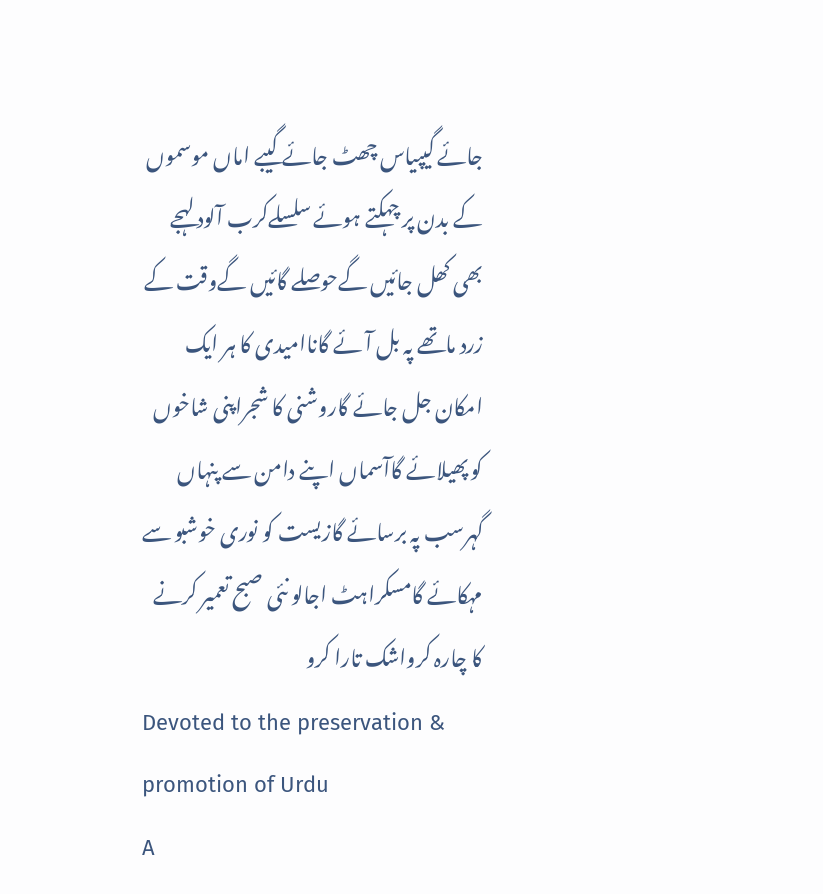جائے گیپیاس چھٹ جائے گیبے اماں موسموں کے بدن پر چہکتے ہوئے سلسلےکرب آلود لہجے بھی کھل جائیں گےحوصلے گائیں گےوقت کے زرد ماتھے پہ بل آئے گاناامیدی کا ہر ایک امکان جل جائے گاروشنی کا شجراپنی شاخوں کو پھیلائے گاآسماں اپنے دامن سے پنہاں گہرسب پہ برسائے گازیست کو نوری خوشبو سے مہکائے گامسکراہٹ اجالو نئی صبح تعمیر کرنے کا چارہ کرواشک تارا کرو
Devoted to the preservation & promotion of Urdu
A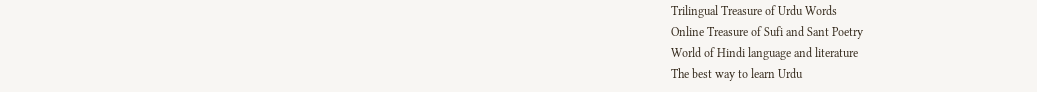Trilingual Treasure of Urdu Words
Online Treasure of Sufi and Sant Poetry
World of Hindi language and literature
The best way to learn Urdu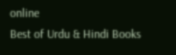online
Best of Urdu & Hindi Books